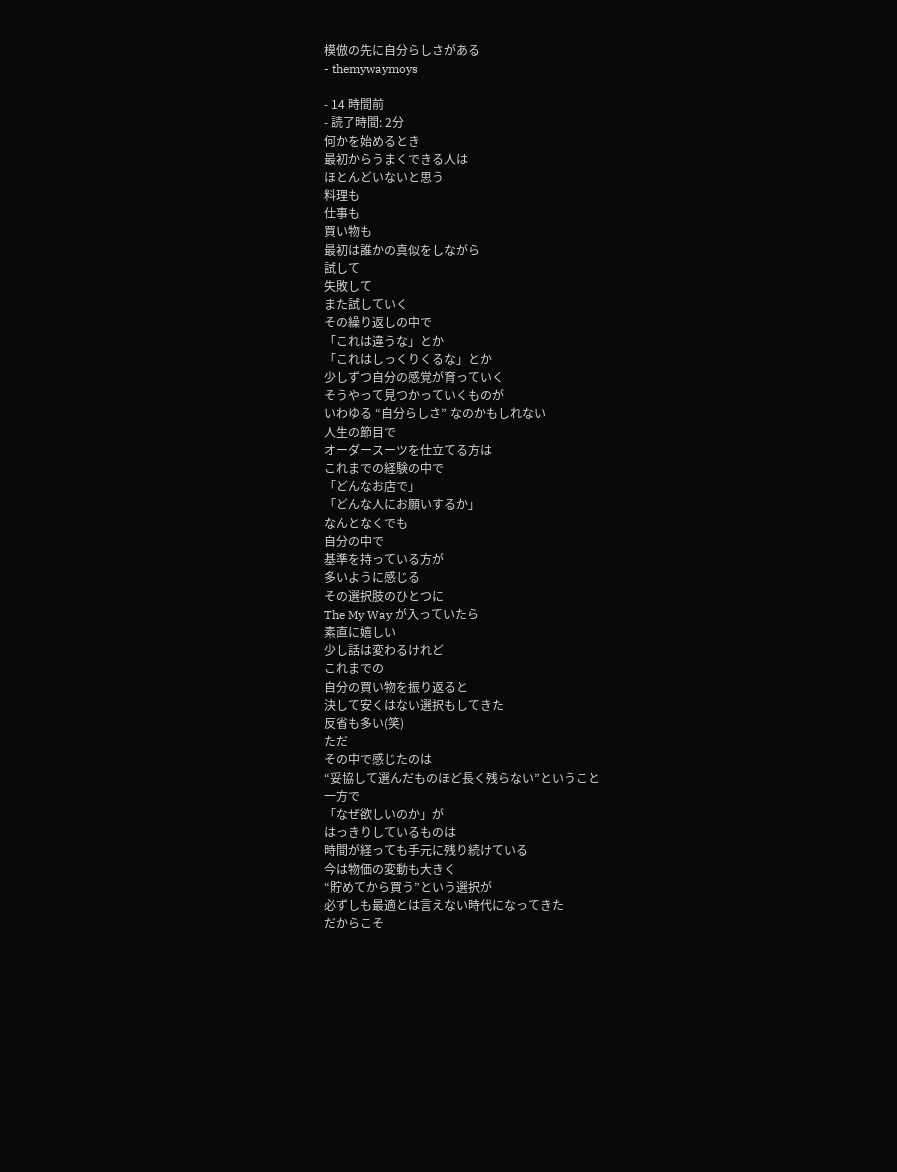模倣の先に自分らしさがある
- themywaymoys

- 14 時間前
- 読了時間: 2分
何かを始めるとき
最初からうまくできる人は
ほとんどいないと思う
料理も
仕事も
買い物も
最初は誰かの真似をしながら
試して
失敗して
また試していく
その繰り返しの中で
「これは違うな」とか
「これはしっくりくるな」とか
少しずつ自分の感覚が育っていく
そうやって見つかっていくものが
いわゆる “自分らしさ” なのかもしれない
人生の節目で
オーダースーツを仕立てる方は
これまでの経験の中で
「どんなお店で」
「どんな人にお願いするか」
なんとなくでも
自分の中で
基準を持っている方が
多いように感じる
その選択肢のひとつに
The My Way が入っていたら
素直に嬉しい
少し話は変わるけれど
これまでの
自分の買い物を振り返ると
決して安くはない選択もしてきた
反省も多い(笑)
ただ
その中で感じたのは
“妥協して選んだものほど長く残らない”ということ
一方で
「なぜ欲しいのか」が
はっきりしているものは
時間が経っても手元に残り続けている
今は物価の変動も大きく
“貯めてから買う”という選択が
必ずしも最適とは言えない時代になってきた
だからこそ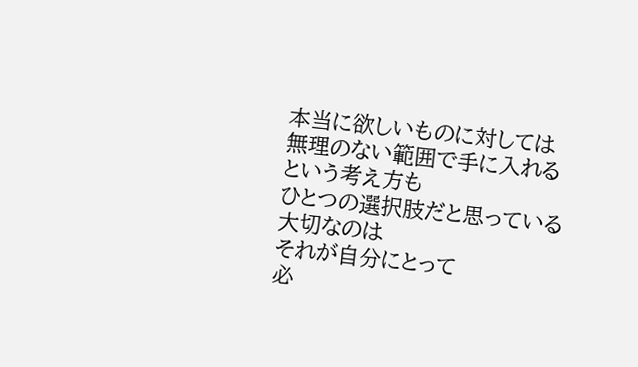本当に欲しいものに対しては
無理のない範囲で手に入れる
という考え方も
ひとつの選択肢だと思っている
大切なのは
それが自分にとって
必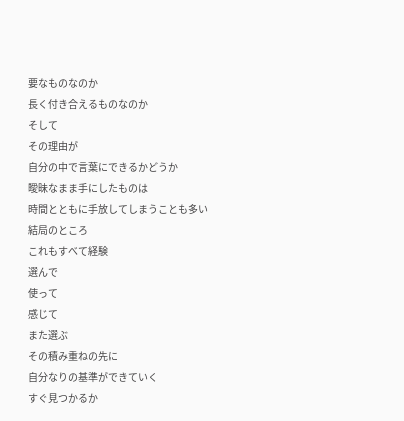要なものなのか
長く付き合えるものなのか
そして
その理由が
自分の中で言葉にできるかどうか
曖昧なまま手にしたものは
時間とともに手放してしまうことも多い
結局のところ
これもすべて経験
選んで
使って
感じて
また選ぶ
その積み重ねの先に
自分なりの基準ができていく
すぐ見つかるか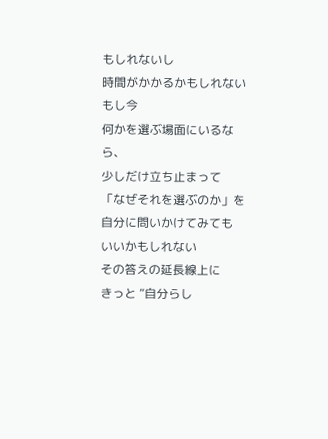もしれないし
時間がかかるかもしれない
もし今
何かを選ぶ場面にいるなら、
少しだけ立ち止まって
「なぜそれを選ぶのか」を
自分に問いかけてみても
いいかもしれない
その答えの延長線上に
きっと “自分らし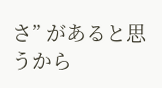さ” があると思うから